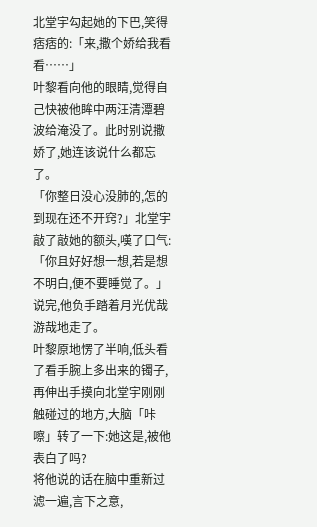北堂宇勾起她的下巴,笑得痞痞的:「来,撒个娇给我看看……」
叶黎看向他的眼睛,觉得自己快被他眸中两汪清潭碧波给淹没了。此时别说撒娇了,她连该说什么都忘了。
「你整日没心没肺的,怎的到现在还不开窍?」北堂宇敲了敲她的额头,嘆了口气:「你且好好想一想,若是想不明白,便不要睡觉了。」说完,他负手踏着月光优哉游哉地走了。
叶黎原地愣了半响,低头看了看手腕上多出来的镯子,再伸出手摸向北堂宇刚刚触碰过的地方,大脑「咔嚓」转了一下:她这是,被他表白了吗?
将他说的话在脑中重新过滤一遍,言下之意,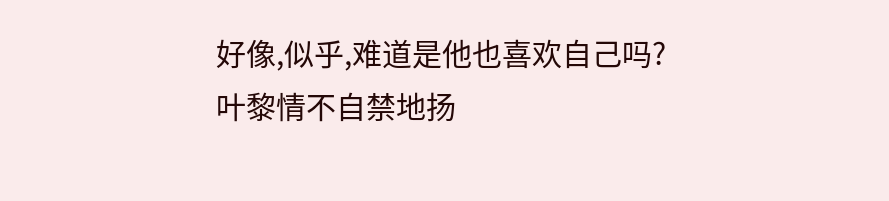好像,似乎,难道是他也喜欢自己吗?
叶黎情不自禁地扬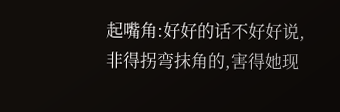起嘴角:好好的话不好好说,非得拐弯抹角的,害得她现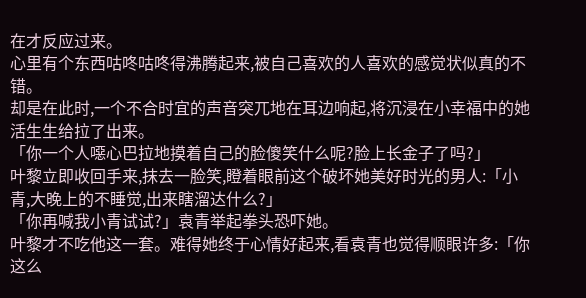在才反应过来。
心里有个东西咕咚咕咚得沸腾起来,被自己喜欢的人喜欢的感觉状似真的不错。
却是在此时,一个不合时宜的声音突兀地在耳边响起,将沉浸在小幸福中的她活生生给拉了出来。
「你一个人噁心巴拉地摸着自己的脸傻笑什么呢?脸上长金子了吗?」
叶黎立即收回手来,抹去一脸笑,瞪着眼前这个破坏她美好时光的男人:「小青,大晚上的不睡觉,出来瞎溜达什么?」
「你再喊我小青试试?」袁青举起拳头恐吓她。
叶黎才不吃他这一套。难得她终于心情好起来,看袁青也觉得顺眼许多:「你这么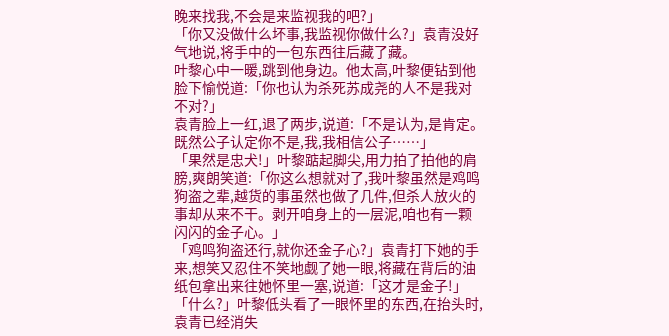晚来找我,不会是来监视我的吧?」
「你又没做什么坏事,我监视你做什么?」袁青没好气地说,将手中的一包东西往后藏了藏。
叶黎心中一暖,跳到他身边。他太高,叶黎便钻到他脸下愉悦道:「你也认为杀死苏成尧的人不是我对不对?」
袁青脸上一红,退了两步,说道:「不是认为,是肯定。既然公子认定你不是,我,我相信公子……」
「果然是忠犬!」叶黎踮起脚尖,用力拍了拍他的肩膀,爽朗笑道:「你这么想就对了,我叶黎虽然是鸡鸣狗盗之辈,越货的事虽然也做了几件,但杀人放火的事却从来不干。剥开咱身上的一层泥,咱也有一颗闪闪的金子心。」
「鸡鸣狗盗还行,就你还金子心?」袁青打下她的手来,想笑又忍住不笑地觑了她一眼,将藏在背后的油纸包拿出来往她怀里一塞,说道:「这才是金子!」
「什么?」叶黎低头看了一眼怀里的东西,在抬头时,袁青已经消失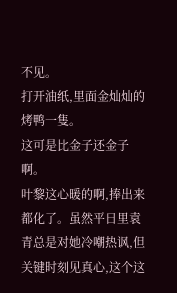不见。
打开油纸,里面金灿灿的烤鸭一隻。
这可是比金子还金子啊。
叶黎这心暖的啊,捧出来都化了。虽然平日里袁青总是对她冷嘲热讽,但关键时刻见真心,这个这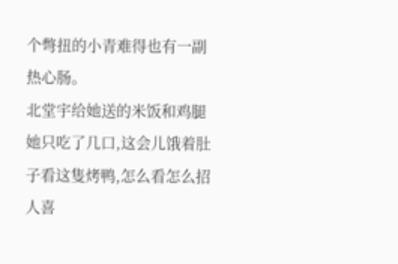个彆扭的小青难得也有一副热心肠。
北堂宇给她送的米饭和鸡腿她只吃了几口,这会儿饿着肚子看这隻烤鸭,怎么看怎么招人喜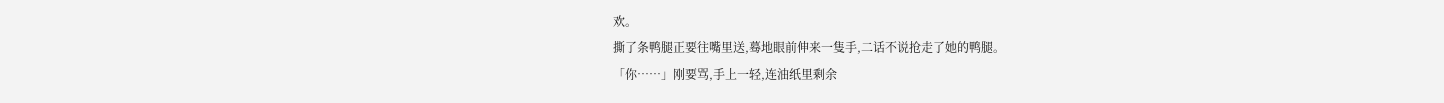欢。
撕了条鸭腿正要往嘴里送,蓦地眼前伸来一隻手,二话不说抢走了她的鸭腿。
「你……」刚要骂,手上一轻,连油纸里剩余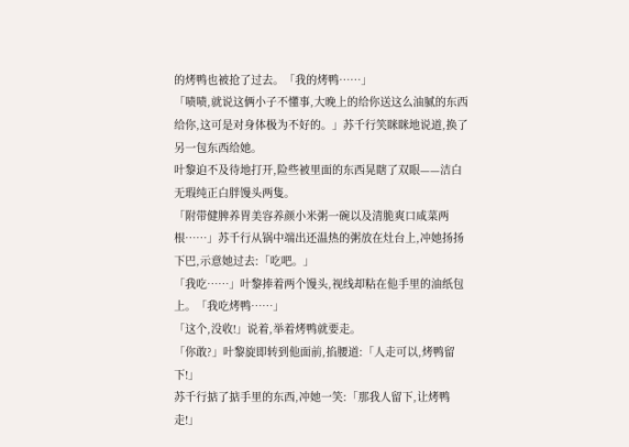的烤鸭也被抢了过去。「我的烤鸭……」
「啧啧,就说这俩小子不懂事,大晚上的给你送这么油腻的东西给你,这可是对身体极为不好的。」苏千行笑眯眯地说道,换了另一包东西给她。
叶黎迫不及待地打开,险些被里面的东西晃瞎了双眼——洁白无瑕纯正白胖馒头两隻。
「附带健脾养胃美容养颜小米粥一碗以及清脆爽口咸菜两根……」苏千行从锅中端出还温热的粥放在灶台上,冲她扬扬下巴,示意她过去:「吃吧。」
「我吃……」叶黎捧着两个馒头,视线却粘在他手里的油纸包上。「我吃烤鸭……」
「这个,没收!」说着,举着烤鸭就要走。
「你敢?」叶黎旋即转到他面前,掐腰道:「人走可以,烤鸭留下!」
苏千行掂了掂手里的东西,冲她一笑:「那我人留下,让烤鸭走!」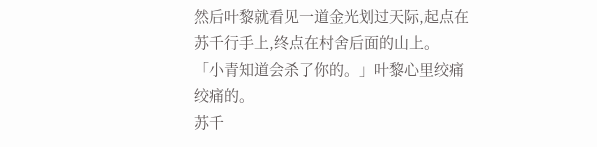然后叶黎就看见一道金光划过天际,起点在苏千行手上,终点在村舍后面的山上。
「小青知道会杀了你的。」叶黎心里绞痛绞痛的。
苏千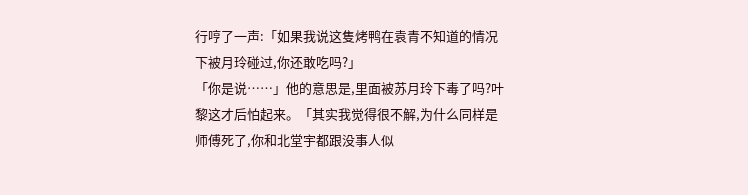行哼了一声:「如果我说这隻烤鸭在袁青不知道的情况下被月玲碰过,你还敢吃吗?」
「你是说……」他的意思是,里面被苏月玲下毒了吗?叶黎这才后怕起来。「其实我觉得很不解,为什么同样是师傅死了,你和北堂宇都跟没事人似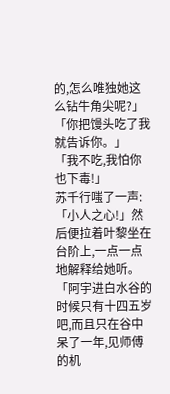的,怎么唯独她这么钻牛角尖呢?」
「你把馒头吃了我就告诉你。」
「我不吃,我怕你也下毒!」
苏千行嗤了一声:「小人之心!」然后便拉着叶黎坐在台阶上,一点一点地解释给她听。
「阿宇进白水谷的时候只有十四五岁吧,而且只在谷中呆了一年,见师傅的机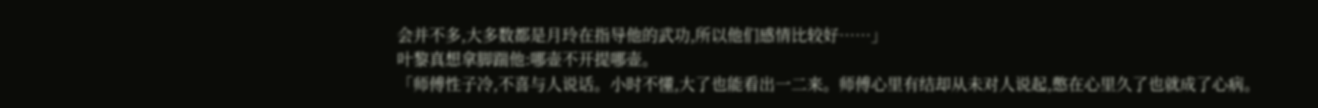会并不多,大多数都是月玲在指导他的武功,所以他们感情比较好……」
叶黎真想拿脚踹他:哪壶不开提哪壶。
「师傅性子冷,不喜与人说话。小时不懂,大了也能看出一二来。师傅心里有结却从未对人说起,憋在心里久了也就成了心病。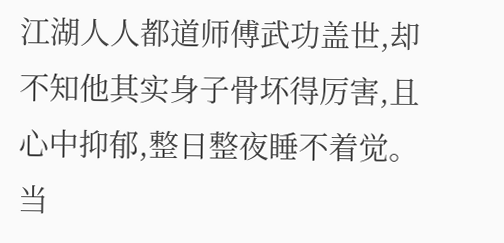江湖人人都道师傅武功盖世,却不知他其实身子骨坏得厉害,且心中抑郁,整日整夜睡不着觉。当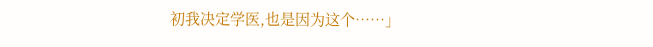初我决定学医,也是因为这个……」